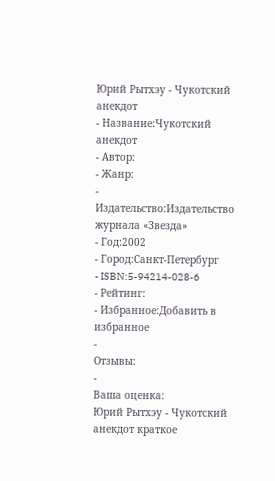Юрий Рытхэу - Чукотский анекдот
- Название:Чукотский анекдот
- Автор:
- Жанр:
- Издательство:Издательство журнала «Звезда»
- Год:2002
- Город:Санкт-Петербург
- ISBN:5-94214-028-6
- Рейтинг:
- Избранное:Добавить в избранное
-
Отзывы:
-
Ваша оценка:
Юрий Рытхэу - Чукотский анекдот краткое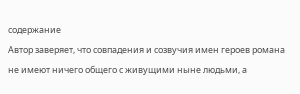содержание
Автор заверяет, что совпадения и созвучия имен героев романа не имеют ничего общего с живущими ныне людьми, а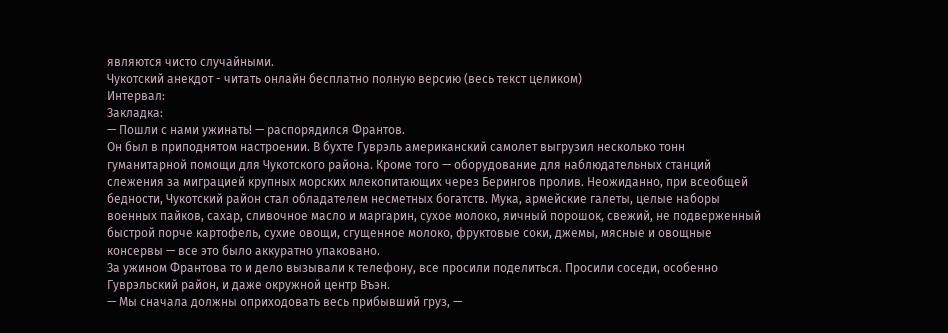являются чисто случайными.
Чукотский анекдот - читать онлайн бесплатно полную версию (весь текст целиком)
Интервал:
Закладка:
— Пошли с нами ужинать! — распорядился Франтов.
Он был в приподнятом настроении. В бухте Гуврэль американский самолет выгрузил несколько тонн гуманитарной помощи для Чукотского района. Кроме того — оборудование для наблюдательных станций слежения за миграцией крупных морских млекопитающих через Берингов пролив. Неожиданно, при всеобщей бедности, Чукотский район стал обладателем несметных богатств. Мука, армейские галеты, целые наборы военных пайков, сахар, сливочное масло и маргарин, сухое молоко, яичный порошок, свежий, не подверженный быстрой порче картофель, сухие овощи, сгущенное молоко, фруктовые соки, джемы, мясные и овощные консервы — все это было аккуратно упаковано.
За ужином Франтова то и дело вызывали к телефону, все просили поделиться. Просили соседи, особенно Гуврэльский район, и даже окружной центр Въэн.
— Мы сначала должны оприходовать весь прибывший груз, —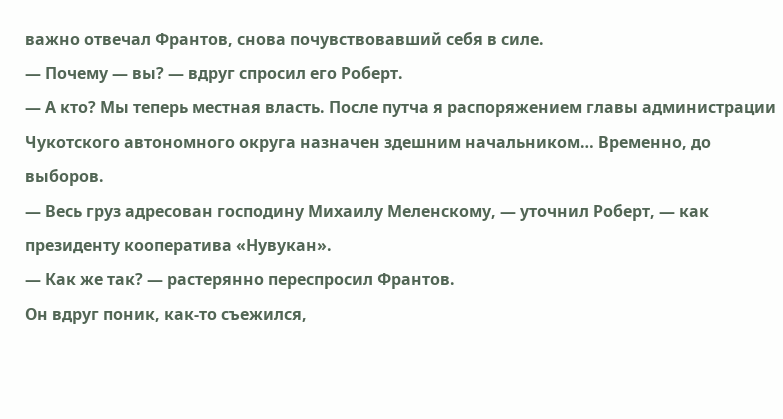важно отвечал Франтов, снова почувствовавший себя в силе.
— Почему — вы? — вдруг спросил его Роберт.
— А кто? Мы теперь местная власть. После путча я распоряжением главы администрации Чукотского автономного округа назначен здешним начальником… Временно, до выборов.
— Весь груз адресован господину Михаилу Меленскому, — уточнил Роберт, — как президенту кооператива «Нувукан».
— Как же так? — растерянно переспросил Франтов.
Он вдруг поник, как-то съежился,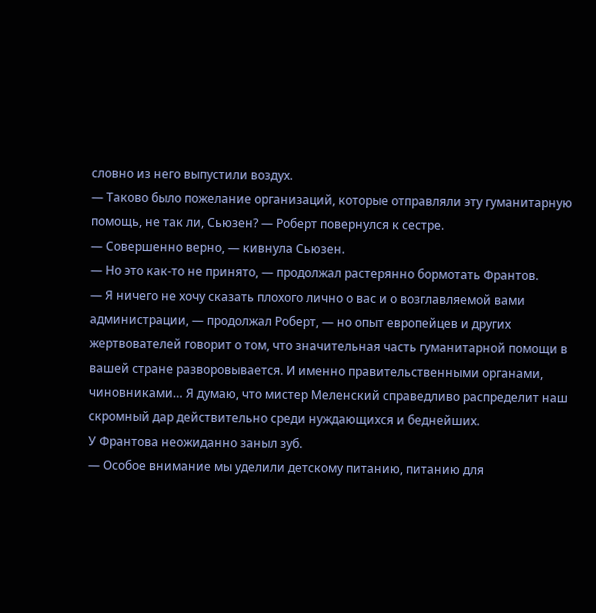словно из него выпустили воздух.
— Таково было пожелание организаций, которые отправляли эту гуманитарную помощь, не так ли, Сьюзен? — Роберт повернулся к сестре.
— Совершенно верно, — кивнула Сьюзен.
— Но это как-то не принято, — продолжал растерянно бормотать Франтов.
— Я ничего не хочу сказать плохого лично о вас и о возглавляемой вами администрации, — продолжал Роберт, — но опыт европейцев и других жертвователей говорит о том, что значительная часть гуманитарной помощи в вашей стране разворовывается. И именно правительственными органами, чиновниками… Я думаю, что мистер Меленский справедливо распределит наш скромный дар действительно среди нуждающихся и беднейших.
У Франтова неожиданно заныл зуб.
— Особое внимание мы уделили детскому питанию, питанию для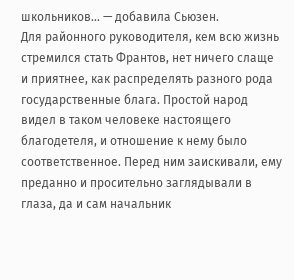школьников… — добавила Сьюзен.
Для районного руководителя, кем всю жизнь стремился стать Франтов, нет ничего слаще и приятнее, как распределять разного рода государственные блага. Простой народ видел в таком человеке настоящего благодетеля, и отношение к нему было соответственное. Перед ним заискивали, ему преданно и просительно заглядывали в глаза, да и сам начальник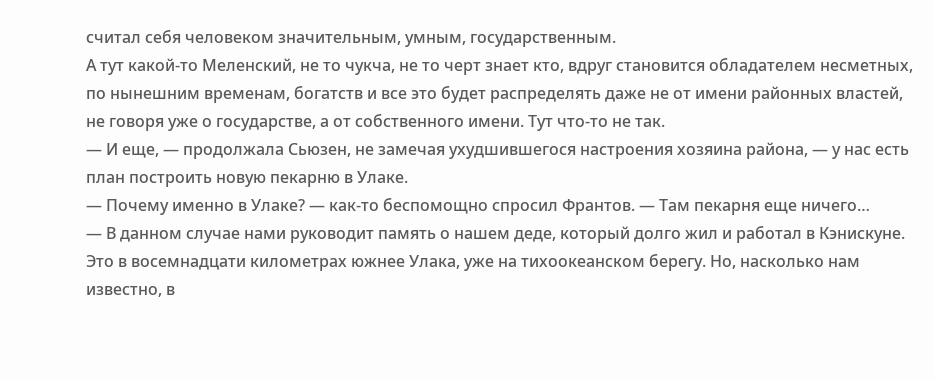считал себя человеком значительным, умным, государственным.
А тут какой-то Меленский, не то чукча, не то черт знает кто, вдруг становится обладателем несметных, по нынешним временам, богатств и все это будет распределять даже не от имени районных властей, не говоря уже о государстве, а от собственного имени. Тут что-то не так.
— И еще, — продолжала Сьюзен, не замечая ухудшившегося настроения хозяина района, — у нас есть план построить новую пекарню в Улаке.
— Почему именно в Улаке? — как-то беспомощно спросил Франтов. — Там пекарня еще ничего…
— В данном случае нами руководит память о нашем деде, который долго жил и работал в Кэнискуне. Это в восемнадцати километрах южнее Улака, уже на тихоокеанском берегу. Но, насколько нам известно, в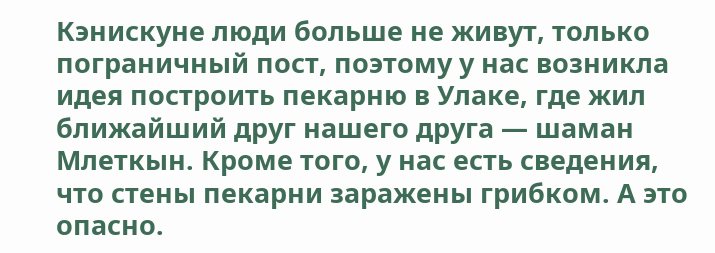Кэнискуне люди больше не живут, только пограничный пост, поэтому у нас возникла идея построить пекарню в Улаке, где жил ближайший друг нашего друга — шаман Млеткын. Кроме того, у нас есть сведения, что стены пекарни заражены грибком. А это опасно.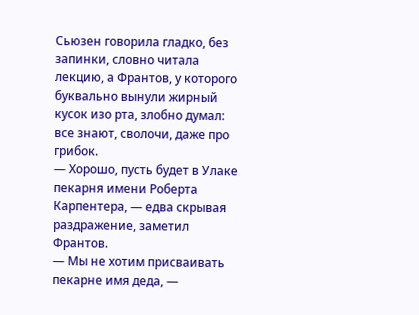Сьюзен говорила гладко, без запинки, словно читала лекцию, а Франтов, у которого буквально вынули жирный кусок изо рта, злобно думал: все знают, сволочи, даже про грибок.
— Хорошо, пусть будет в Улаке пекарня имени Роберта Карпентера, — едва скрывая раздражение, заметил Франтов.
— Мы не хотим присваивать пекарне имя деда, —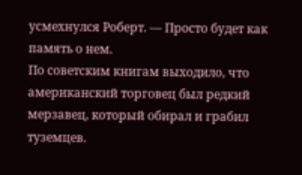усмехнулся Роберт. — Просто будет как память о нем.
По советским книгам выходило, что американский торговец был редкий мерзавец, который обирал и грабил туземцев.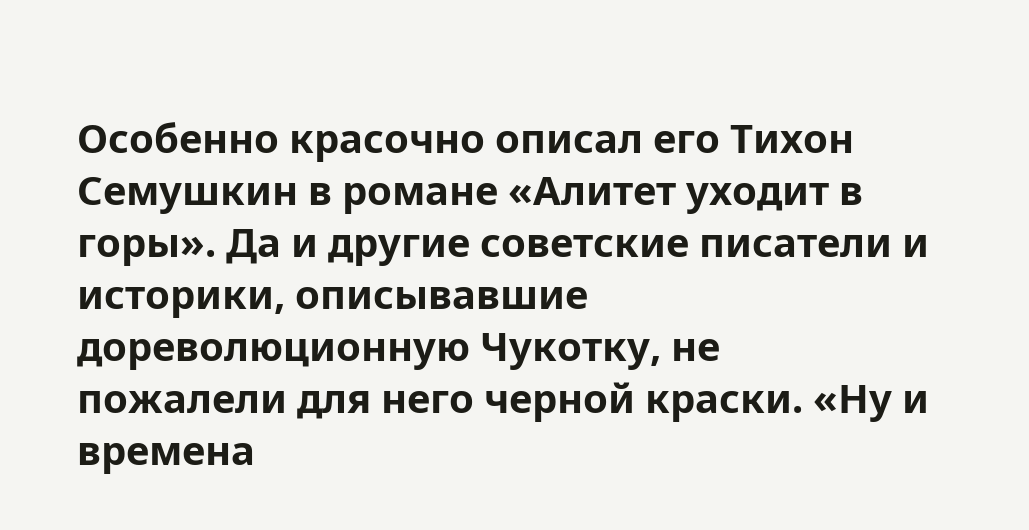Особенно красочно описал его Тихон Семушкин в романе «Алитет уходит в горы». Да и другие советские писатели и историки, описывавшие дореволюционную Чукотку, не пожалели для него черной краски. «Ну и времена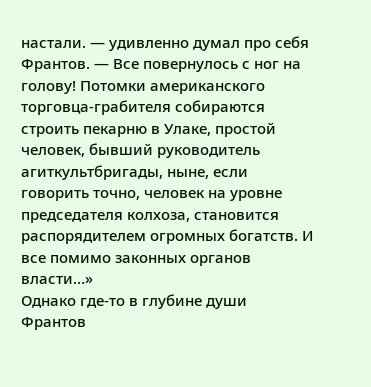настали. — удивленно думал про себя Франтов. — Все повернулось с ног на голову! Потомки американского торговца-грабителя собираются строить пекарню в Улаке, простой человек, бывший руководитель агиткультбригады, ныне, если говорить точно, человек на уровне председателя колхоза, становится распорядителем огромных богатств. И все помимо законных органов власти…»
Однако где-то в глубине души Франтов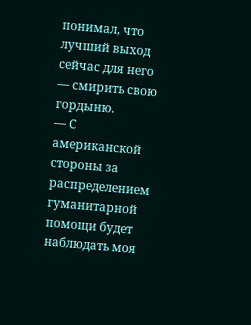понимал, что лучший выход сейчас для него — смирить свою гордыню.
— С американской стороны за распределением гуманитарной помощи будет наблюдать моя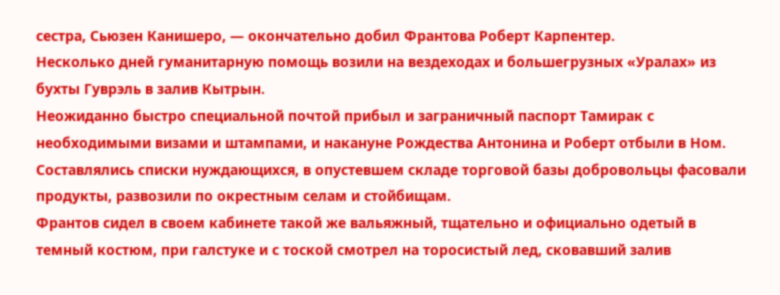сестра, Сьюзен Канишеро, — окончательно добил Франтова Роберт Карпентер.
Несколько дней гуманитарную помощь возили на вездеходах и большегрузных «Уралах» из бухты Гуврэль в залив Кытрын.
Неожиданно быстро специальной почтой прибыл и заграничный паспорт Тамирак с необходимыми визами и штампами, и накануне Рождества Антонина и Роберт отбыли в Ном.
Составлялись списки нуждающихся, в опустевшем складе торговой базы добровольцы фасовали продукты, развозили по окрестным селам и стойбищам.
Франтов сидел в своем кабинете такой же вальяжный, тщательно и официально одетый в темный костюм, при галстуке и с тоской смотрел на торосистый лед, сковавший залив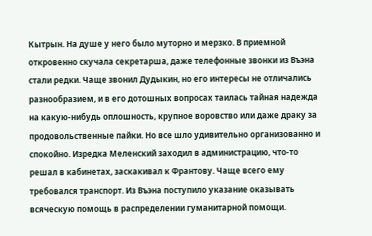Кытрын. На душе у него было муторно и мерзко. В приемной откровенно скучала секретарша, даже телефонные звонки из Въэна стали редки. Чаще звонил Дудыкин, но его интересы не отличались разнообразием, и в его дотошных вопросах таилась тайная надежда на какую-нибудь оплошность, крупное воровство или даже драку за продовольственные пайки. Но все шло удивительно организованно и спокойно. Изредка Меленский заходил в администрацию, что-то решал в кабинетах, заскакивал к Франтову. Чаще всего ему требовался транспорт. Из Въэна поступило указание оказывать всяческую помощь в распределении гуманитарной помощи.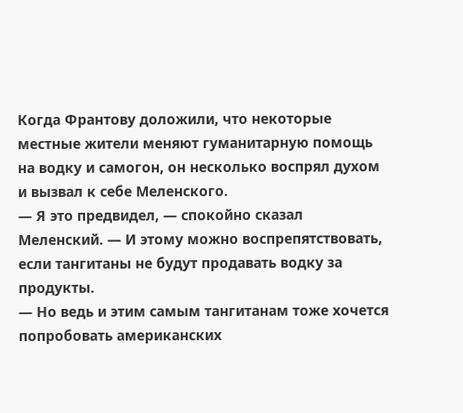Когда Франтову доложили, что некоторые местные жители меняют гуманитарную помощь на водку и самогон, он несколько воспрял духом и вызвал к себе Меленского.
— Я это предвидел, — спокойно сказал Меленский. — И этому можно воспрепятствовать, если тангитаны не будут продавать водку за продукты.
— Но ведь и этим самым тангитанам тоже хочется попробовать американских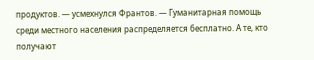продуктов. — усмехнулся Франтов. — Гуманитарная помощь среди местного населения распределяется бесплатно. А те, кто получают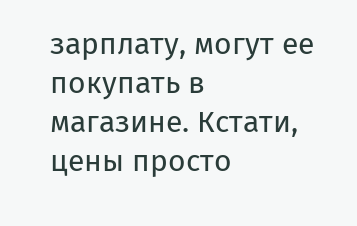зарплату, могут ее покупать в магазине. Кстати, цены просто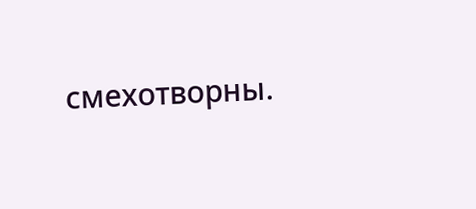смехотворны.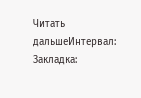Читать дальшеИнтервал:
Закладка: